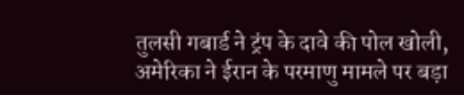तुलसी गबार्ड ने ट्रंप के दावे की पोल खोली, अमेरिका ने ईरान के परमाणु मामले पर बड़ा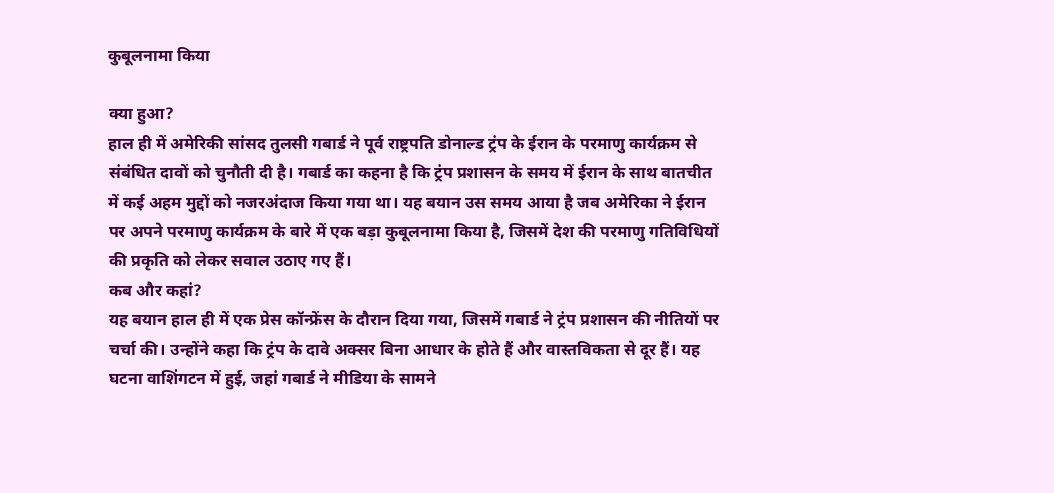कुबूलनामा किया

क्या हुआ?
हाल ही में अमेरिकी सांसद तुलसी गबार्ड ने पूर्व राष्ट्रपति डोनाल्ड ट्रंप के ईरान के परमाणु कार्यक्रम से संबंधित दावों को चुनौती दी है। गबार्ड का कहना है कि ट्रंप प्रशासन के समय में ईरान के साथ बातचीत में कई अहम मुद्दों को नजरअंदाज किया गया था। यह बयान उस समय आया है जब अमेरिका ने ईरान पर अपने परमाणु कार्यक्रम के बारे में एक बड़ा कुबूलनामा किया है, जिसमें देश की परमाणु गतिविधियों की प्रकृति को लेकर सवाल उठाए गए हैं।
कब और कहां?
यह बयान हाल ही में एक प्रेस कॉन्फ्रेंस के दौरान दिया गया, जिसमें गबार्ड ने ट्रंप प्रशासन की नीतियों पर चर्चा की। उन्होंने कहा कि ट्रंप के दावे अक्सर बिना आधार के होते हैं और वास्तविकता से दूर हैं। यह घटना वाशिंगटन में हुई, जहां गबार्ड ने मीडिया के सामने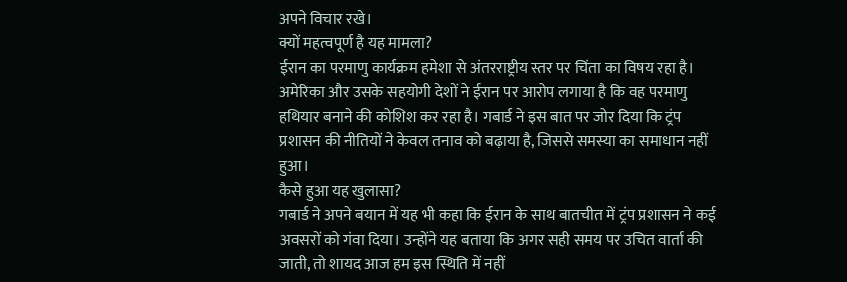अपने विचार रखे।
क्यों महत्वपूर्ण है यह मामला?
ईरान का परमाणु कार्यक्रम हमेशा से अंतरराष्ट्रीय स्तर पर चिंता का विषय रहा है। अमेरिका और उसके सहयोगी देशों ने ईरान पर आरोप लगाया है कि वह परमाणु हथियार बनाने की कोशिश कर रहा है। गबार्ड ने इस बात पर जोर दिया कि ट्रंप प्रशासन की नीतियों ने केवल तनाव को बढ़ाया है, जिससे समस्या का समाधान नहीं हुआ।
कैसे हुआ यह खुलासा?
गबार्ड ने अपने बयान में यह भी कहा कि ईरान के साथ बातचीत में ट्रंप प्रशासन ने कई अवसरों को गंवा दिया। उन्होंने यह बताया कि अगर सही समय पर उचित वार्ता की जाती, तो शायद आज हम इस स्थिति में नहीं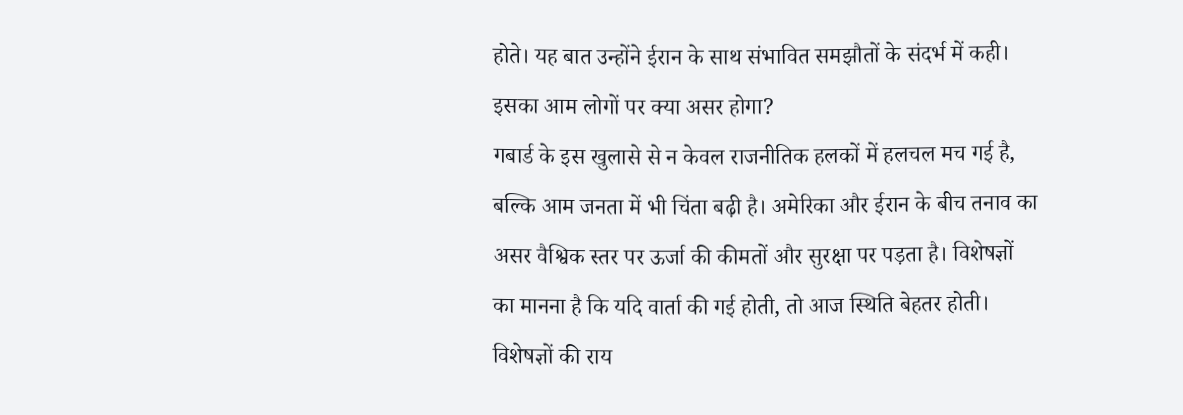होते। यह बात उन्होंने ईरान के साथ संभावित समझौतों के संदर्भ में कही।
इसका आम लोगों पर क्या असर होगा?
गबार्ड के इस खुलासे से न केवल राजनीतिक हलकों में हलचल मच गई है, बल्कि आम जनता में भी चिंता बढ़ी है। अमेरिका और ईरान के बीच तनाव का असर वैश्विक स्तर पर ऊर्जा की कीमतों और सुरक्षा पर पड़ता है। विशेषज्ञों का मानना है कि यदि वार्ता की गई होती, तो आज स्थिति बेहतर होती।
विशेषज्ञों की राय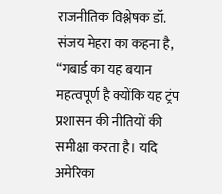राजनीतिक विश्लेषक डॉ. संजय मेहरा का कहना है, “गबार्ड का यह बयान महत्वपूर्ण है क्योंकि यह ट्रंप प्रशासन की नीतियों की समीक्षा करता है। यदि अमेरिका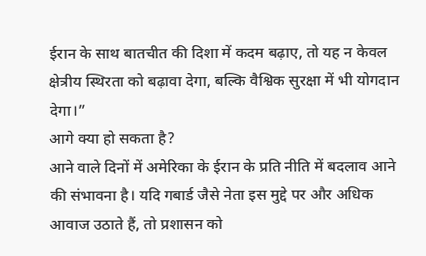ईरान के साथ बातचीत की दिशा में कदम बढ़ाए, तो यह न केवल क्षेत्रीय स्थिरता को बढ़ावा देगा, बल्कि वैश्विक सुरक्षा में भी योगदान देगा।”
आगे क्या हो सकता है?
आने वाले दिनों में अमेरिका के ईरान के प्रति नीति में बदलाव आने की संभावना है। यदि गबार्ड जैसे नेता इस मुद्दे पर और अधिक आवाज उठाते हैं, तो प्रशासन को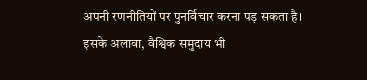अपनी रणनीतियों पर पुनर्विचार करना पड़ सकता है। इसके अलावा, वैश्विक समुदाय भी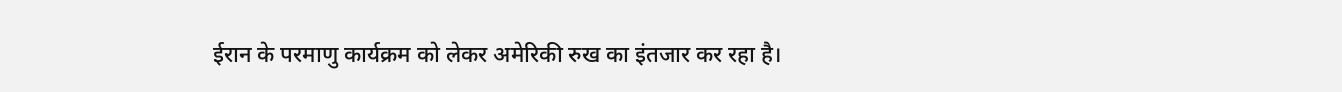ईरान के परमाणु कार्यक्रम को लेकर अमेरिकी रुख का इंतजार कर रहा है।